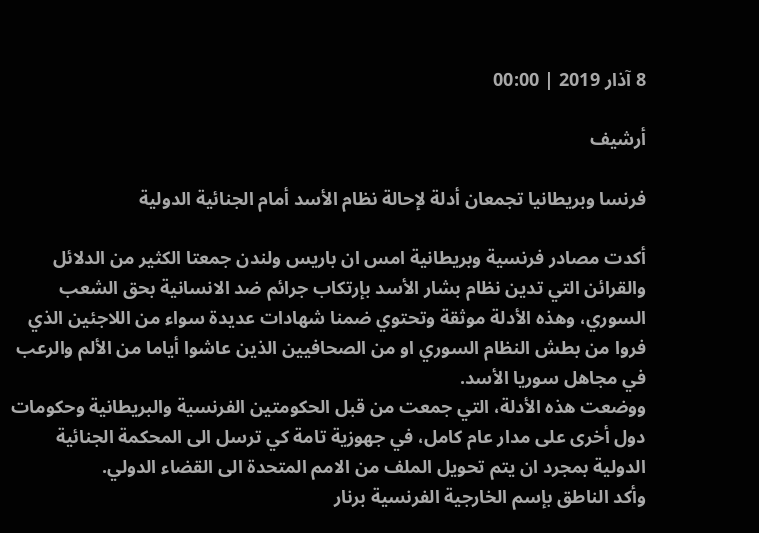8 آذار 2019 | 00:00

أرشيف

فرنسا وبريطانيا تجمعان أدلة لإحالة نظام الأسد أمام الجنائية الدولية

أكدت مصادر فرنسية وبريطانية امس ان باريس ولندن جمعتا الكثير من الدلائل والقرائن التي تدين نظام بشار الأسد بإرتكاب جرائم ضد الانسانية بحق الشعب السوري، وهذه الأدلة موثقة وتحتوي ضمنا شهادات عديدة سواء من اللاجئين الذي فروا من بطش النظام السوري او من الصحافيين الذين عاشوا أياما من الألم والرعب في مجاهل سوريا الأسد.
ووضعت هذه الأدلة، التي جمعت من قبل الحكومتين الفرنسية والبريطانية وحكومات دول أخرى على مدار عام كامل، في جهوزية تامة كي ترسل الى المحكمة الجنائية الدولية بمجرد ان يتم تحويل الملف من الامم المتحدة الى القضاء الدولي.
وأكد الناطق بإسم الخارجية الفرنسية برنار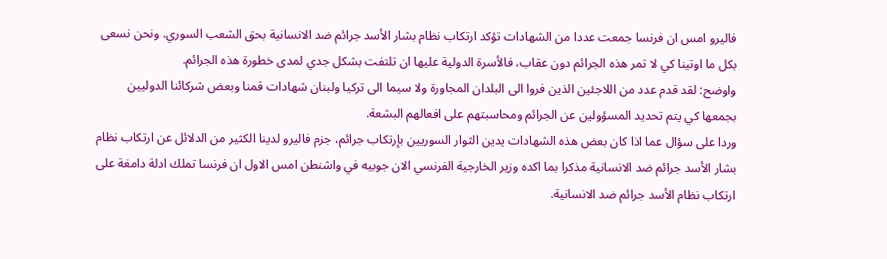فاليرو امس ان فرنسا جمعت عددا من الشهادات تؤكد ارتكاب نظام بشار الأسد جرائم ضد الانسانية بحق الشعب السوري. ونحن نسعى بكل ما اوتينا كي لا تمر هذه الجرائم دون عقاب، فالأسرة الدولية عليها ان تلتفت بشكل جدي لمدى خطورة هذه الجرائم.
واوضح: لقد قدم عدد من اللاجئين الذين فروا الى البلدان المجاورة ولا سيما الى تركيا ولبنان شهادات قمنا وبعض شركائنا الدوليين بجمعها كي يتم تحديد المسؤولين عن الجرائم ومحاسبتهم على افعالهم البشعة.
وردا على سؤال عما اذا كان بعض هذه الشهادات يدين الثوار السوريين بإرتكاب جرائم، جزم فاليرو لدينا الكثير من الدلائل عن ارتكاب نظام بشار الأسد جرائم ضد الانسانية مذكرا بما اكده وزير الخارجية الفرنسي الان جوبيه في واشنطن امس الاول ان فرنسا تملك ادلة دامغة على ارتكاب نظام الأسد جرائم ضد الانسانية.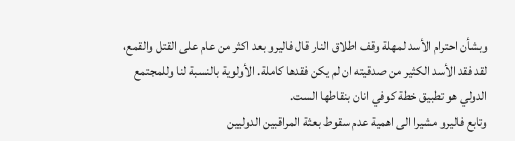وبشأن احترام الأسد لمهلة وقف اطلاق النار قال فاليرو بعد اكثر من عام على القتل والقمع، لقد فقد الأسد الكثير من صدقيته ان لم يكن فقدها كاملة. الأولوية بالنسبة لنا وللمجتمع الدولي هو تطبيق خطة كوفي انان بنقاطها الست.
وتابع فاليرو مشيرا الى اهمية عدم سقوط بعثة المراقبين الدوليين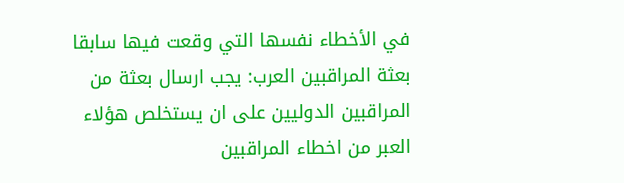في الأخطاء نفسها التي وقعت فيها سابقا بعثة المراقبين العرب: يجب ارسال بعثة من المراقبين الدوليين على ان يستخلص هؤلاء العبر من اخطاء المراقبين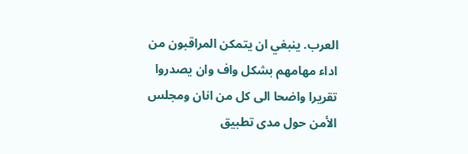العرب. ينبغي ان يتمكن المراقبون من اداء مهامهم بشكل واف وان يصدروا تقريرا واضحا الى كل من انان ومجلس الأمن حول مدى تطبيق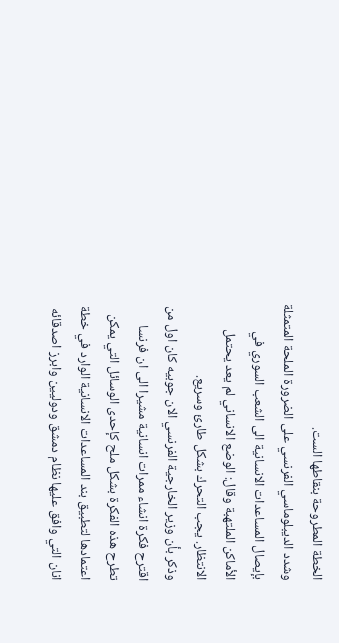الخطة المطروحة بنقاطها الست.
وشدد الديبلوماسي الفرنسي على الضرورة الملحة المتمثلة بإيصال المساعدات الانسانية الى الشعب السوري في الأماكن الملتهبة وقال: الوضع الانساني لم يعد يحتمل الانتظار. يجب التحرك بشكل طارئ وسريع.
وذكر بأن وزير الخارجية الفرنسي الان جوبيه كان اول من اقترح فكرة انشاء ممرات انسانية مشيرا الى ان فرنسا تطرح هذه الفكرة بشكل ملح كإحدى الوسائل التي يمكن اعتمادها لتطبيق بند المساعدات الانسانية الوارد في خطة انان التي وافق عليها نظام دمشق ودوليين وابرز اصدقائه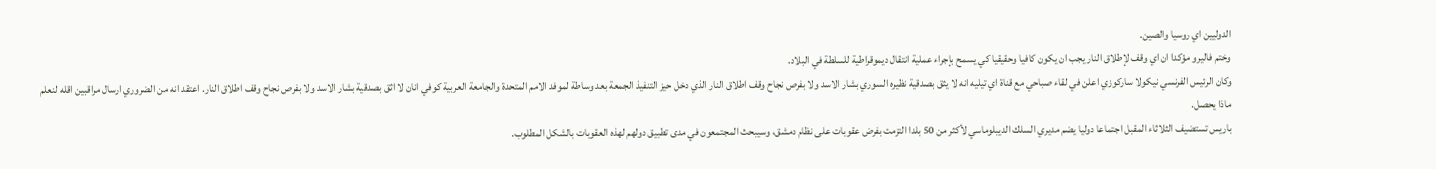الدوليين اي روسيا والصين.
وختم فاليرو مؤكدا ان اي وقف لإطلاق النار يجب ان يكون كافيا وحقيقيا كي يسمح بإجراء عملية انتقال ديموقراطية للسلطة في البلاد.
وكان الرئيس الفرنسي نيكولا ساركوزي اعلن في لقاء صباحي مع قناة اي تيليه انه لا يثق بصدقية نظيره السوري بشار الاسد ولا بفرص نجاح وقف اطلاق النار الذي دخل حيز التنفيذ الجمعة بعد وساطة لموفد الامم المتحدة والجامعة العربية كوفي انان لا اثق بصدقية بشار الاسد ولا بفرص نجاح وقف اطلاق النار. اعتقد انه من الضروري ارسال مراقبين اقله لنعلم ماذا يحصل.
باريس تستضيف الثلاثاء المقبل اجتماعا دوليا يضم مديري السلك الديبلوماسي لأكثر من 50 بلدا التزمت بفرض عقوبات على نظام دمشق، وسيبحث المجتمعون في مدى تطبيق دولهم لهذه العقوبات بالشكل المطلوب.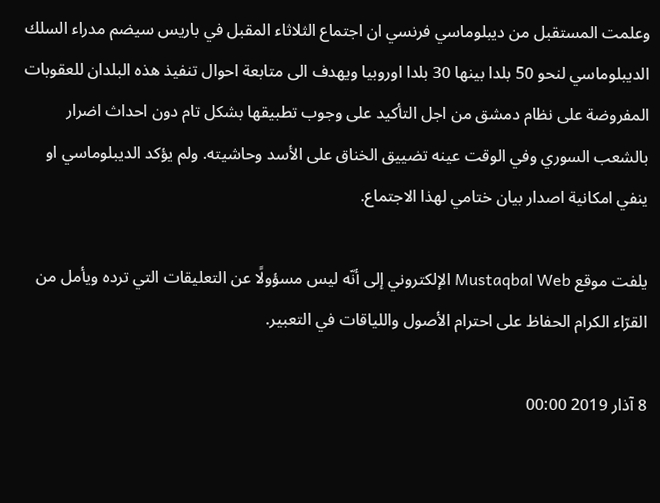وعلمت المستقبل من ديبلوماسي فرنسي ان اجتماع الثلاثاء المقبل في باريس سيضم مدراء السلك الديبلوماسي لنحو 50 بلدا بينها 30 بلدا اوروبيا ويهدف الى متابعة احوال تنفيذ هذه البلدان للعقوبات المفروضة على نظام دمشق من اجل التأكيد على وجوب تطبيقها بشكل تام دون احداث اضرار بالشعب السوري وفي الوقت عينه تضييق الخناق على الأسد وحاشيته. ولم يؤكد الديبلوماسي او ينفي امكانية اصدار بيان ختامي لهذا الاجتماع.

يلفت موقع Mustaqbal Web الإلكتروني إلى أنّه ليس مسؤولًا عن التعليقات التي ترده ويأمل من القرّاء الكرام الحفاظ على احترام الأصول واللياقات في التعبير.

8 آذار 2019 00:00